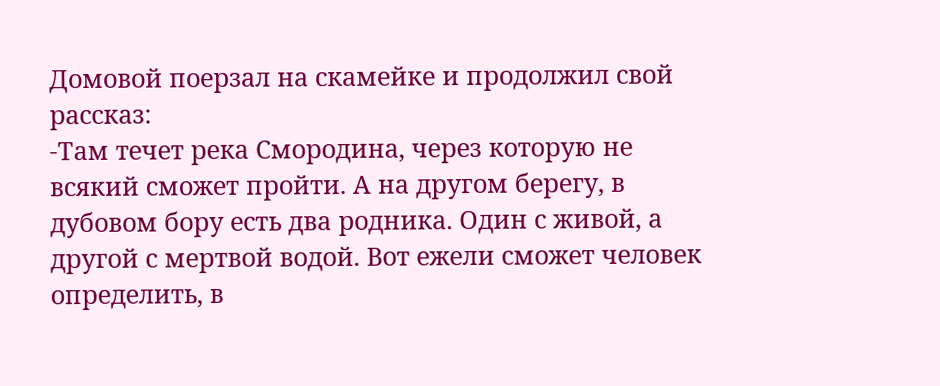Домовой поерзал на скамейке и продолжил свой рассказ:
-Там течет река Смородина, через которую не всякий сможет пройти. А на другом берегу, в дубовом бору есть два родника. Один с живой, а другой с мертвой водой. Вот ежели сможет человек определить, в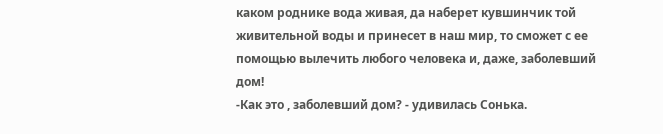каком роднике вода живая, да наберет кувшинчик той живительной воды и принесет в наш мир, то сможет с ее помощью вылечить любого человека и, даже, заболевший дом!
-Как это , заболевший дом? - удивилась Сонька.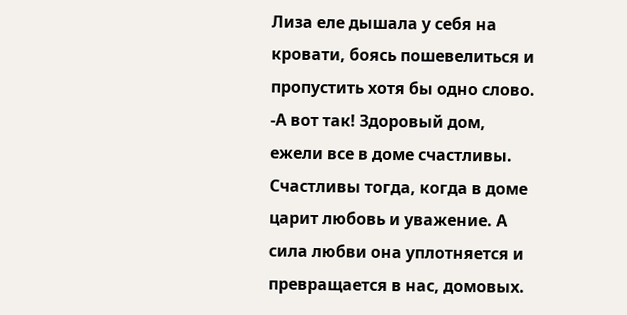Лиза еле дышала у себя на кровати, боясь пошевелиться и пропустить хотя бы одно слово.
-А вот так! Здоровый дом, ежели все в доме счастливы. Счастливы тогда, когда в доме царит любовь и уважение. А сила любви она уплотняется и превращается в нас, домовых.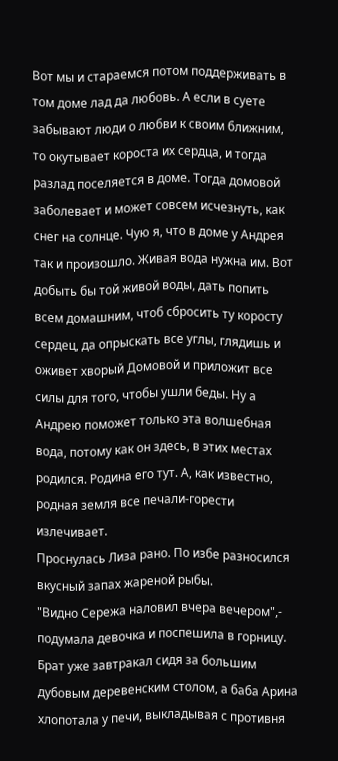Вот мы и стараемся потом поддерживать в том доме лад да любовь. А если в суете забывают люди о любви к своим ближним, то окутывает короста их сердца, и тогда разлад поселяется в доме. Тогда домовой заболевает и может совсем исчезнуть, как снег на солнце. Чую я, что в доме у Андрея так и произошло. Живая вода нужна им. Вот добыть бы той живой воды, дать попить всем домашним, чтоб сбросить ту коросту сердец, да опрыскать все углы, глядишь и оживет хворый Домовой и приложит все силы для того, чтобы ушли беды. Ну а Андрею поможет только эта волшебная вода, потому как он здесь, в этих местах родился. Родина его тут. А, как известно, родная земля все печали-горести излечивает.
Проснулась Лиза рано. По избе разносился вкусный запах жареной рыбы.
"Видно Сережа наловил вчера вечером",- подумала девочка и поспешила в горницу.
Брат уже завтракал сидя за большим дубовым деревенским столом, а баба Арина хлопотала у печи, выкладывая с противня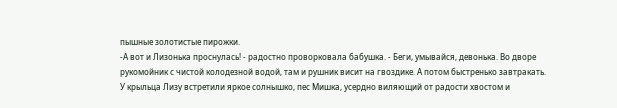пышные золотистые пирожки.
-А вот и Лизонька проснулась! - радостно проворковала бабушка. - Беги, умывайся, девонька. Во дворе рукомойник с чистой колодезной водой, там и рушник висит на гвоздике. А потом быстренько завтракать.
У крыльца Лизу встретили яркое солнышко, пес Мишка, усердно виляющий от радости хвостом и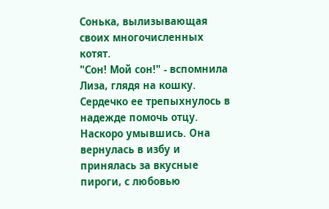Сонька, вылизывающая своих многочисленных котят.
"Сон! Мой сон!" - вспомнила Лиза, глядя на кошку. Сердечко ее трепыхнулось в надежде помочь отцу.
Наскоро умывшись. Она вернулась в избу и принялась за вкусные пироги, с любовью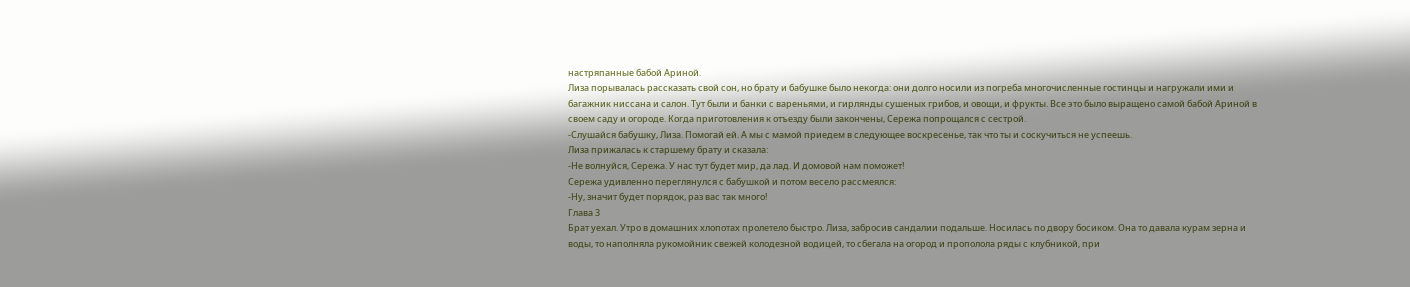настряпанные бабой Ариной.
Лиза порывалась рассказать свой сон, но брату и бабушке было некогда: они долго носили из погреба многочисленные гостинцы и нагружали ими и багажник ниссана и салон. Тут были и банки с вареньями, и гирлянды сушеных грибов, и овощи, и фрукты. Все это было выращено самой бабой Ариной в своем саду и огороде. Когда приготовления к отъезду были закончены, Сережа попрощался с сестрой.
-Слушайся бабушку, Лиза. Помогай ей. А мы с мамой приедем в следующее воскресенье, так что ты и соскучиться не успеешь.
Лиза прижалась к старшему брату и сказала:
-Не волнуйся, Сережа. У нас тут будет мир, да лад. И домовой нам поможет!
Сережа удивленно переглянулся с бабушкой и потом весело рассмеялся:
-Ну, значит будет порядок, раз вас так много!
Глава 3
Брат уехал. Утро в домашних хлопотах пролетело быстро. Лиза, забросив сандалии подальше. Носилась по двору босиком. Она то давала курам зерна и воды, то наполняла рукомойник свежей колодезной водицей, то сбегала на огород и прополола ряды с клубникой, при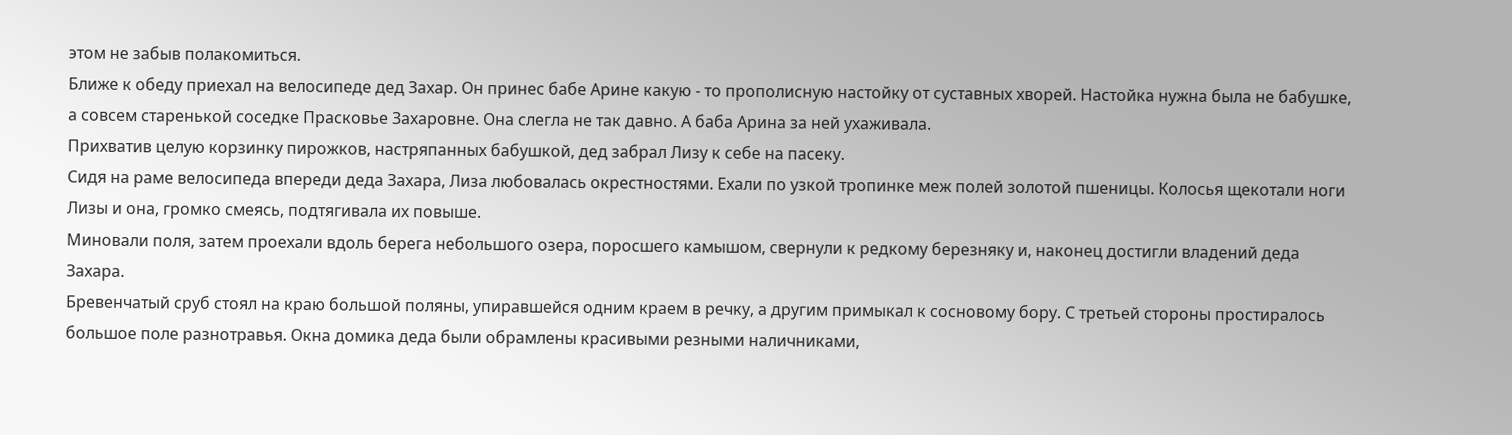этом не забыв полакомиться.
Ближе к обеду приехал на велосипеде дед Захар. Он принес бабе Арине какую - то прополисную настойку от суставных хворей. Настойка нужна была не бабушке, а совсем старенькой соседке Прасковье Захаровне. Она слегла не так давно. А баба Арина за ней ухаживала.
Прихватив целую корзинку пирожков, настряпанных бабушкой, дед забрал Лизу к себе на пасеку.
Сидя на раме велосипеда впереди деда Захара, Лиза любовалась окрестностями. Ехали по узкой тропинке меж полей золотой пшеницы. Колосья щекотали ноги Лизы и она, громко смеясь, подтягивала их повыше.
Миновали поля, затем проехали вдоль берега небольшого озера, поросшего камышом, свернули к редкому березняку и, наконец достигли владений деда Захара.
Бревенчатый сруб стоял на краю большой поляны, упиравшейся одним краем в речку, а другим примыкал к сосновому бору. С третьей стороны простиралось большое поле разнотравья. Окна домика деда были обрамлены красивыми резными наличниками,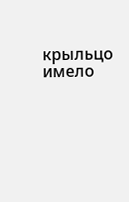крыльцо имело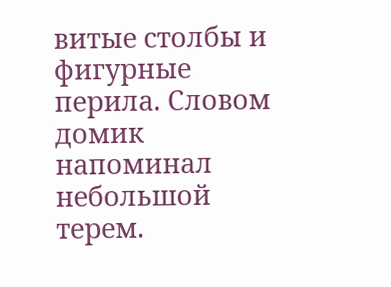витые столбы и фигурные перила. Словом домик напоминал небольшой терем.